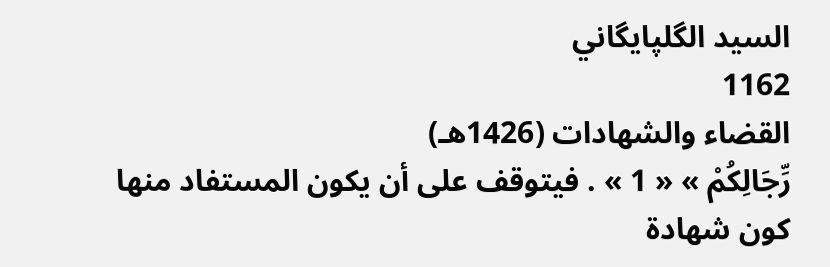السيد الگلپايگاني
1162
القضاء والشهادات (1426هـ)
رِّجَالِكُمْ » « 1 » . فيتوقف على أن يكون المستفاد منها كون شهادة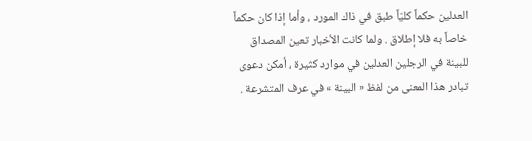العدلين حكماً كليّاً طبق في ذاك المورد ، وأما إذا كان حكماً خاصاً به فلا إطلاق . ولما كانت الأخبار تعين المصداق للبينة في الرجلين العدلين في موارد كثيرة ، أمكن دعوى تبادر هذا المعنى من لفظ « البينة » في عرف المتشرعة .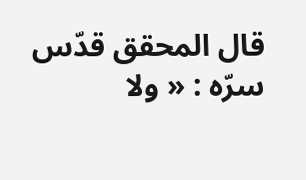قال المحقق قدّس سرّه : « ولا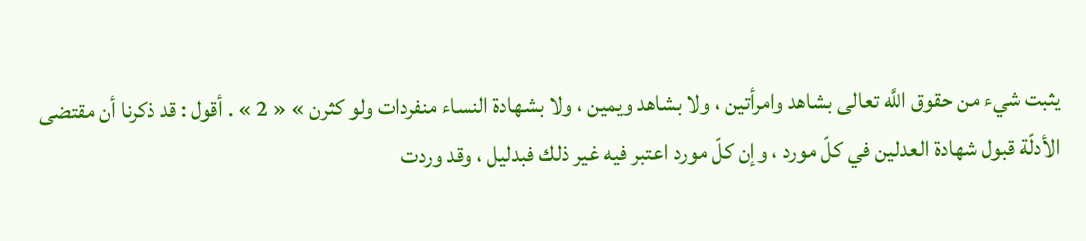يثبت شيء من حقوق اللَّه تعالى بشاهد وامرأتين ، ولا بشاهد ويمين ، ولا بشهادة النساء منفردات ولو كثرن » « 2 » . أقول : قد ذكرنا أن مقتضى الأدلّة قبول شهادة العدلين في كلّ مورد ، وإن كلّ مورد اعتبر فيه غير ذلك فبدليل ، وقد وردت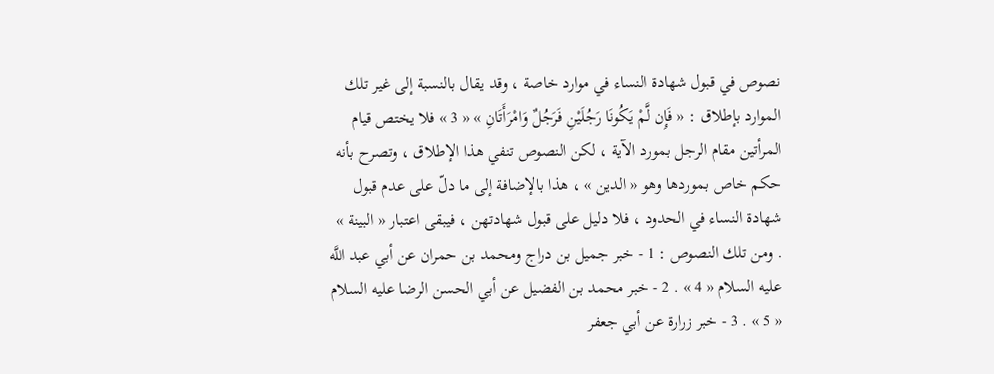نصوص في قبول شهادة النساء في موارد خاصة ، وقد يقال بالنسبة إلى غير تلك الموارد بإطلاق : « فَإِن لَّمْ يَكُونَا رَجُلَيْنِ فَرَجُلٌ وَامْرَأَتَانِ » « 3 » فلا يختص قيام المرأتين مقام الرجل بمورد الآية ، لكن النصوص تنفي هذا الإطلاق ، وتصرح بأنه حكم خاص بموردها وهو « الدين » ، هذا بالإضافة إلى ما دلّ على عدم قبول شهادة النساء في الحدود ، فلا دليل على قبول شهادتهن ، فيبقى اعتبار « البينة » . ومن تلك النصوص : 1 - خبر جميل بن دراج ومحمد بن حمران عن أبي عبد اللَّه عليه السلام « 4 » . 2 - خبر محمد بن الفضيل عن أبي الحسن الرضا عليه السلام « 5 » . 3 - خبر زرارة عن أبي جعفر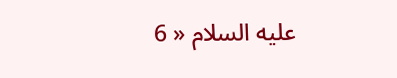عليه السلام « 6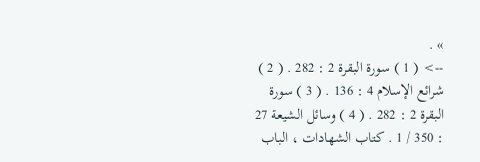» .
--> ( 1 ) سورة البقرة 2 : 282 . ( 2 ) شرائع الإسلام 4 : 136 . ( 3 ) سورة البقرة 2 : 282 . ( 4 ) وسائل الشيعة 27 : 350 / 1 . كتاب الشهادات ، الباب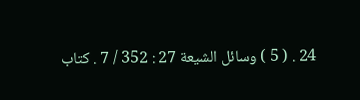24 . ( 5 ) وسائل الشيعة 27 : 352 / 7 . كتاب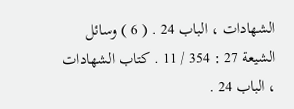الشهادات ، الباب 24 . ( 6 ) وسائل الشيعة 27 : 354 / 11 . كتاب الشهادات ، الباب 24 .